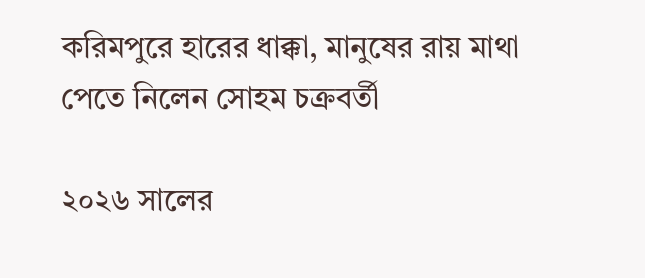করিমপুরে হারের ধাক্কা, মানুষের রায় মাথা পেতে নিলেন সোহম চক্রবর্তী

২০২৬ সালের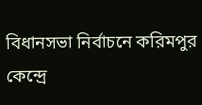বিধানসভা নির্বাচনে করিমপুর কেন্দ্রে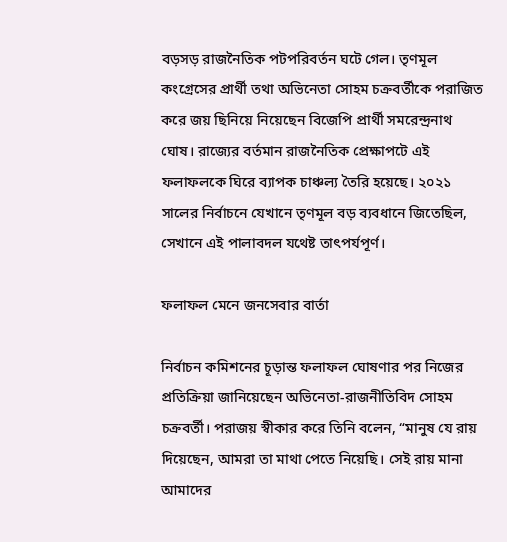বড়সড় রাজনৈতিক পটপরিবর্তন ঘটে গেল। তৃণমূল কংগ্রেসের প্রার্থী তথা অভিনেতা সোহম চক্রবর্তীকে পরাজিত করে জয় ছিনিয়ে নিয়েছেন বিজেপি প্রার্থী সমরেন্দ্রনাথ ঘোষ। রাজ্যের বর্তমান রাজনৈতিক প্রেক্ষাপটে এই ফলাফলকে ঘিরে ব্যাপক চাঞ্চল্য তৈরি হয়েছে। ২০২১ সালের নির্বাচনে যেখানে তৃণমূল বড় ব্যবধানে জিতেছিল, সেখানে এই পালাবদল যথেষ্ট তাৎপর্যপূর্ণ।

ফলাফল মেনে জনসেবার বার্তা

নির্বাচন কমিশনের চূড়ান্ত ফলাফল ঘোষণার পর নিজের প্রতিক্রিয়া জানিয়েছেন অভিনেতা-রাজনীতিবিদ সোহম চক্রবর্তী। পরাজয় স্বীকার করে তিনি বলেন, “মানুষ যে রায় দিয়েছেন, আমরা তা মাথা পেতে নিয়েছি। সেই রায় মানা আমাদের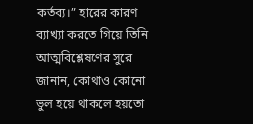কর্তব্য।” হারের কারণ ব্যাখ্যা করতে গিয়ে তিনি আত্মবিশ্লেষণের সুরে জানান, কোথাও কোনো ভুল হয়ে থাকলে হয়তো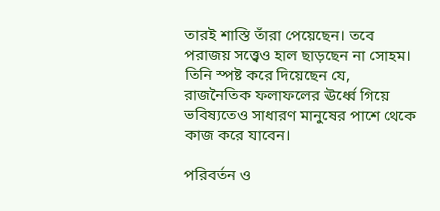তারই শাস্তি তাঁরা পেয়েছেন। তবে পরাজয় সত্ত্বেও হাল ছাড়ছেন না সোহম। তিনি স্পষ্ট করে দিয়েছেন যে, রাজনৈতিক ফলাফলের ঊর্ধ্বে গিয়ে ভবিষ্যতেও সাধারণ মানুষের পাশে থেকে কাজ করে যাবেন।

পরিবর্তন ও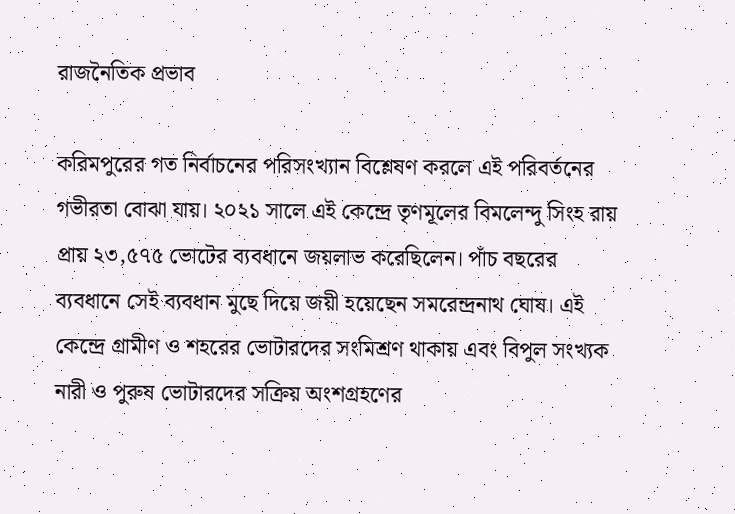রাজনৈতিক প্রভাব

করিমপুরের গত নির্বাচনের পরিসংখ্যান বিশ্লেষণ করলে এই পরিবর্তনের গভীরতা বোঝা যায়। ২০২১ সালে এই কেন্দ্রে তৃণমূলের বিমলেন্দু সিংহ রায় প্রায় ২৩,৫৭৫ ভোটের ব্যবধানে জয়লাভ করেছিলেন। পাঁচ বছরের ব্যবধানে সেই ব্যবধান মুছে দিয়ে জয়ী হয়েছেন সমরেন্দ্রনাথ ঘোষ। এই কেন্দ্রে গ্রামীণ ও শহরের ভোটারদের সংমিশ্রণ থাকায় এবং বিপুল সংখ্যক নারী ও পুরুষ ভোটারদের সক্রিয় অংশগ্রহণের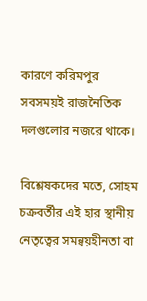কারণে করিমপুর সবসময়ই রাজনৈতিক দলগুলোর নজরে থাকে।

বিশ্লেষকদের মতে, সোহম চক্রবর্তীর এই হার স্থানীয় নেতৃত্বের সমন্বয়হীনতা বা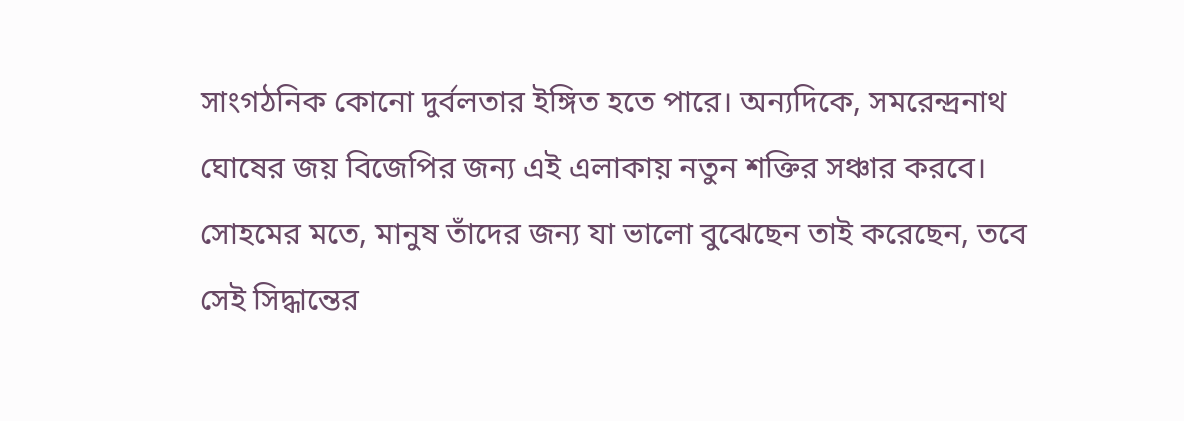সাংগঠনিক কোনো দুর্বলতার ইঙ্গিত হতে পারে। অন্যদিকে, সমরেন্দ্রনাথ ঘোষের জয় বিজেপির জন্য এই এলাকায় নতুন শক্তির সঞ্চার করবে। সোহমের মতে, মানুষ তাঁদের জন্য যা ভালো বুঝেছেন তাই করেছেন, তবে সেই সিদ্ধান্তের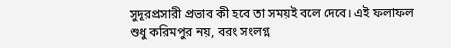সুদূরপ্রসারী প্রভাব কী হবে তা সময়ই বলে দেবে। এই ফলাফল শুধু করিমপুর নয়, বরং সংলগ্ন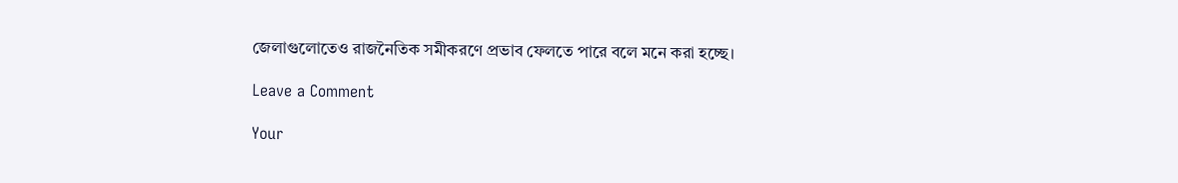জেলাগুলোতেও রাজনৈতিক সমীকরণে প্রভাব ফেলতে পারে বলে মনে করা হচ্ছে।

Leave a Comment

Your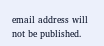email address will not be published.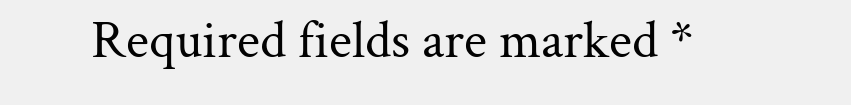Required fields are marked *